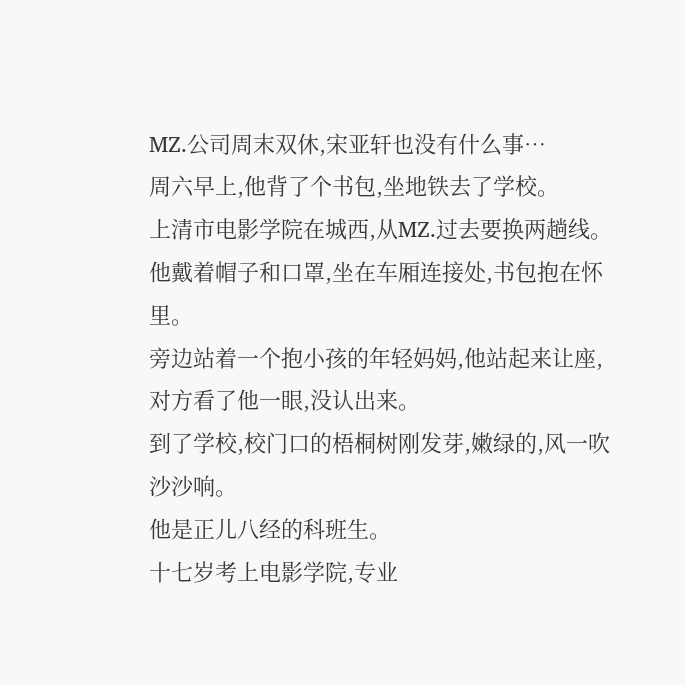MZ.公司周末双休,宋亚轩也没有什么事…
周六早上,他背了个书包,坐地铁去了学校。
上清市电影学院在城西,从MZ.过去要换两趟线。
他戴着帽子和口罩,坐在车厢连接处,书包抱在怀里。
旁边站着一个抱小孩的年轻妈妈,他站起来让座,对方看了他一眼,没认出来。
到了学校,校门口的梧桐树刚发芽,嫩绿的,风一吹沙沙响。
他是正儿八经的科班生。
十七岁考上电影学院,专业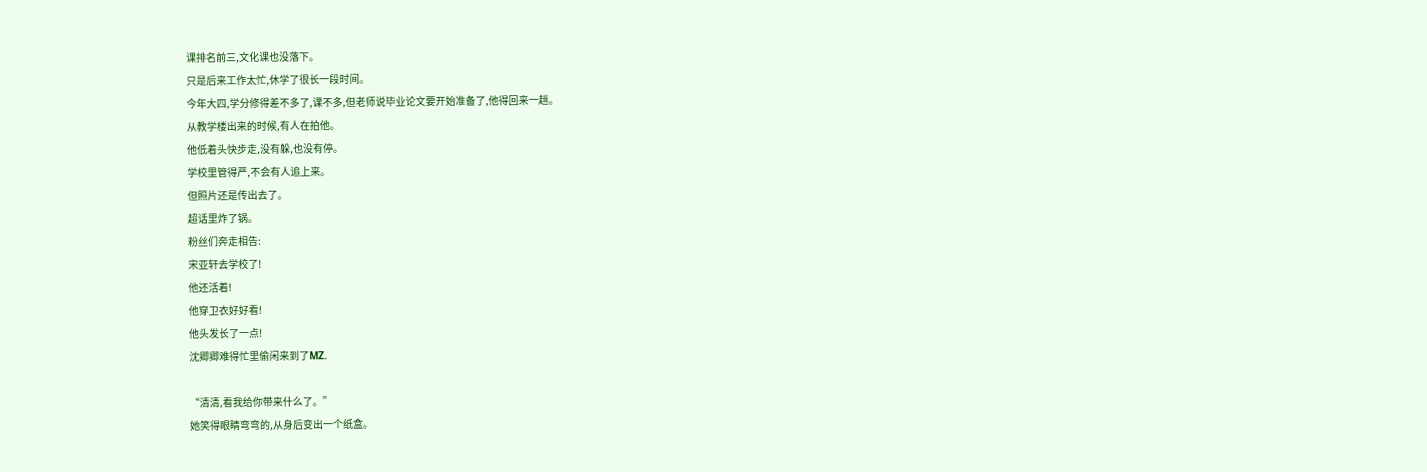课排名前三,文化课也没落下。
只是后来工作太忙,休学了很长一段时间。
今年大四,学分修得差不多了,课不多,但老师说毕业论文要开始准备了,他得回来一趟。
从教学楼出来的时候,有人在拍他。
他低着头快步走,没有躲,也没有停。
学校里管得严,不会有人追上来。
但照片还是传出去了。
超话里炸了锅。
粉丝们奔走相告:
宋亚轩去学校了!
他还活着!
他穿卫衣好好看!
他头发长了一点!
沈卿卿难得忙里偷闲来到了MZ.

“清清,看我给你带来什么了。”
她笑得眼睛弯弯的,从身后变出一个纸盒。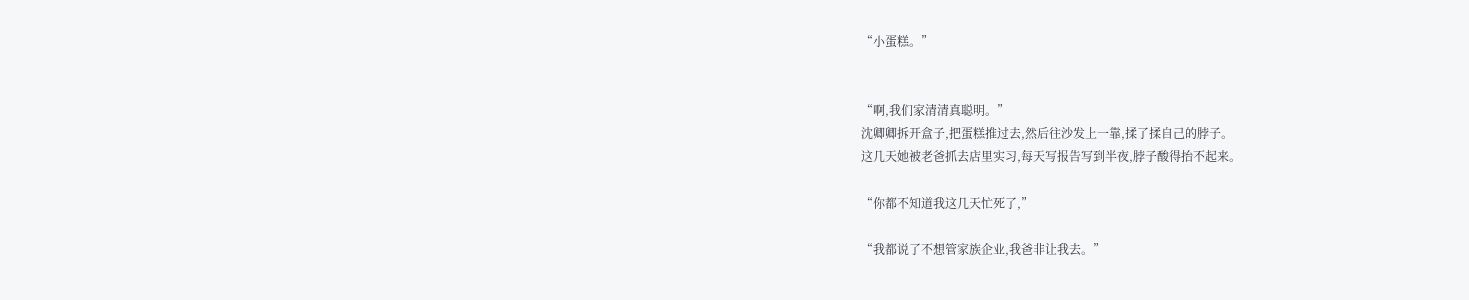“小蛋糕。”


“啊,我们家清清真聪明。”
沈卿卿拆开盒子,把蛋糕推过去,然后往沙发上一靠,揉了揉自己的脖子。
这几天她被老爸抓去店里实习,每天写报告写到半夜,脖子酸得抬不起来。

“你都不知道我这几天忙死了,”

“我都说了不想管家族企业,我爸非让我去。”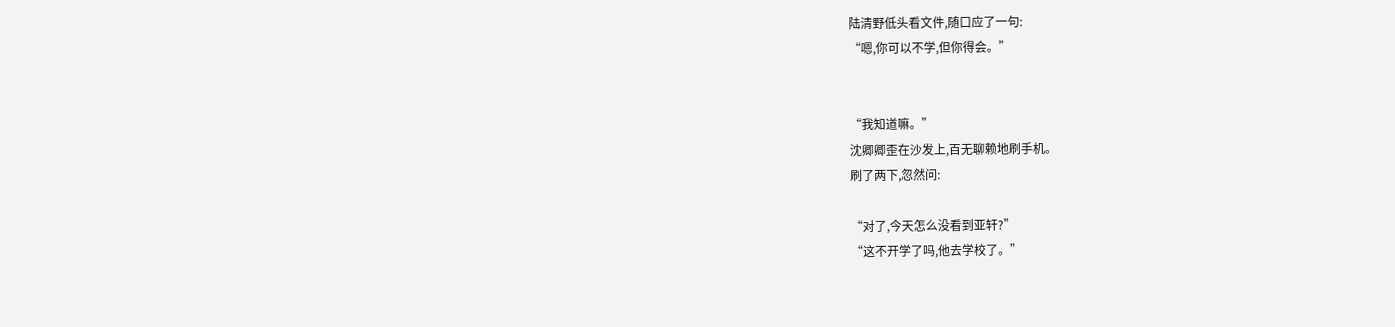陆清野低头看文件,随口应了一句:
“嗯,你可以不学,但你得会。”


“我知道嘛。”
沈卿卿歪在沙发上,百无聊赖地刷手机。
刷了两下,忽然问:

“对了,今天怎么没看到亚轩?”
“这不开学了吗,他去学校了。”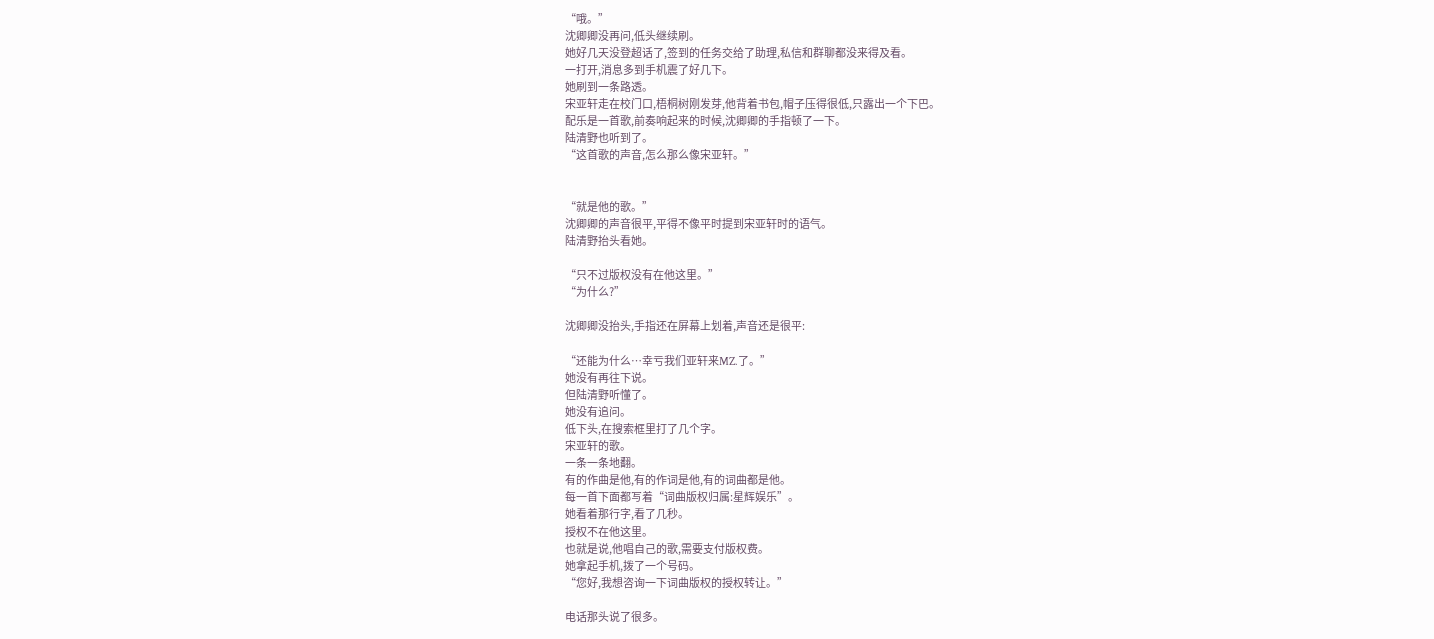“哦。”
沈卿卿没再问,低头继续刷。
她好几天没登超话了,签到的任务交给了助理,私信和群聊都没来得及看。
一打开,消息多到手机震了好几下。
她刷到一条路透。
宋亚轩走在校门口,梧桐树刚发芽,他背着书包,帽子压得很低,只露出一个下巴。
配乐是一首歌,前奏响起来的时候,沈卿卿的手指顿了一下。
陆清野也听到了。
“这首歌的声音,怎么那么像宋亚轩。”


“就是他的歌。”
沈卿卿的声音很平,平得不像平时提到宋亚轩时的语气。
陆清野抬头看她。

“只不过版权没有在他这里。”
“为什么?”

沈卿卿没抬头,手指还在屏幕上划着,声音还是很平:

“还能为什么…幸亏我们亚轩来MZ.了。”
她没有再往下说。
但陆清野听懂了。
她没有追问。
低下头,在搜索框里打了几个字。
宋亚轩的歌。
一条一条地翻。
有的作曲是他,有的作词是他,有的词曲都是他。
每一首下面都写着“词曲版权归属:星辉娱乐”。
她看着那行字,看了几秒。
授权不在他这里。
也就是说,他唱自己的歌,需要支付版权费。
她拿起手机,拨了一个号码。
“您好,我想咨询一下词曲版权的授权转让。”

电话那头说了很多。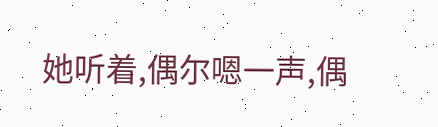她听着,偶尔嗯一声,偶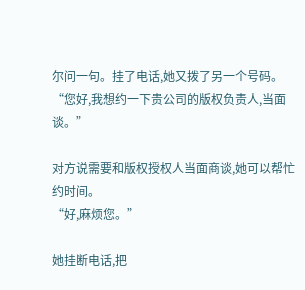尔问一句。挂了电话,她又拨了另一个号码。
“您好,我想约一下贵公司的版权负责人,当面谈。”

对方说需要和版权授权人当面商谈,她可以帮忙约时间。
“好,麻烦您。”

她挂断电话,把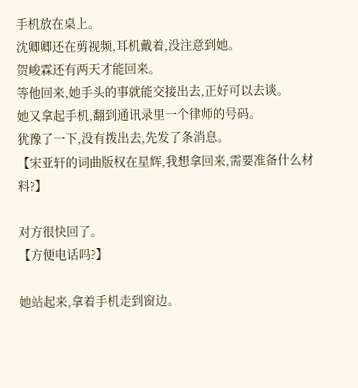手机放在桌上。
沈卿卿还在剪视频,耳机戴着,没注意到她。
贺峻霖还有两天才能回来。
等他回来,她手头的事就能交接出去,正好可以去谈。
她又拿起手机,翻到通讯录里一个律师的号码。
犹豫了一下,没有拨出去,先发了条消息。
【宋亚轩的词曲版权在星辉,我想拿回来,需要准备什么材料?】

对方很快回了。
【方便电话吗?】

她站起来,拿着手机走到窗边。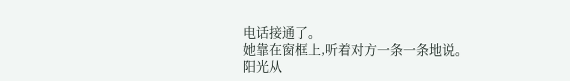电话接通了。
她靠在窗框上,听着对方一条一条地说。
阳光从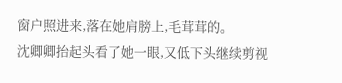窗户照进来,落在她肩膀上,毛茸茸的。
沈卿卿抬起头看了她一眼,又低下头继续剪视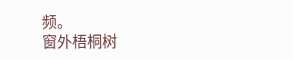频。
窗外梧桐树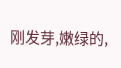刚发芽,嫩绿的,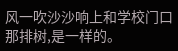风一吹沙沙响上和学校门口那排树,是一样的。